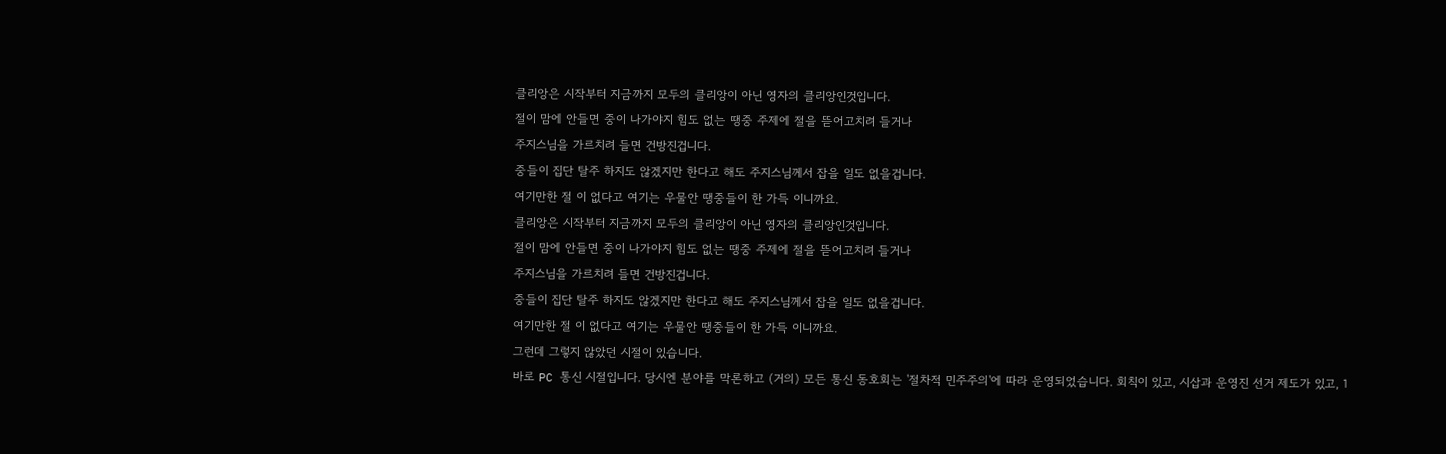클리앙은 시작부터 지금까지 모두의 클리앙이 아닌 영자의 클리앙인것입니다.
절이 맘에 안들면 중이 나가야지 힘도 없는 땡중 주제에 절을 뜯어고치려 들거나
주지스님을 가르치려 들면 건방진겁니다.
중들이 집단 탈주 하지도 않겠지만 한다고 해도 주지스님께서 잡을 일도 없을겁니다.
여기만한 절 이 없다고 여기는 우물안 땡중들이 한 가득 이니까요.
클리앙은 시작부터 지금까지 모두의 클리앙이 아닌 영자의 클리앙인것입니다.
절이 맘에 안들면 중이 나가야지 힘도 없는 땡중 주제에 절을 뜯어고치려 들거나
주지스님을 가르치려 들면 건방진겁니다.
중들이 집단 탈주 하지도 않겠지만 한다고 해도 주지스님께서 잡을 일도 없을겁니다.
여기만한 절 이 없다고 여기는 우물안 땡중들이 한 가득 이니까요.
그런데 그렇지 않았던 시절이 있습니다.
바로 PC 통신 시절입니다. 당시엔 분야를 막론하고 (거의) 모든 통신 동호회는 '절차적 민주주의'에 따라 운영되었습니다. 회칙이 있고, 시삽과 운영진 선거 제도가 있고, 1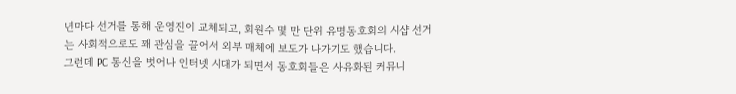년마다 선거를 통해 운영진이 교체되고, 회원수 몇 만 단위 유명동호회의 시샵 선거는 사회적으로도 꽤 관심을 끌어서 외부 매체에 보도가 나가기도 했습니다.
그런데 PC 통신을 벗어나 인터넷 시대가 되면서 동호회들은 사유화된 커뮤니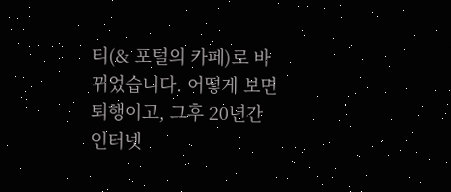티(& 포털의 카페)로 바뀌었습니다. 어떻게 보면 퇴행이고, 그후 20년간 인터넷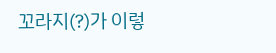꼬라지(?)가 이렇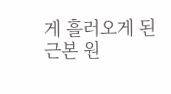게 흘러오게 된 근본 원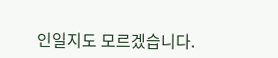인일지도 모르겠습니다.